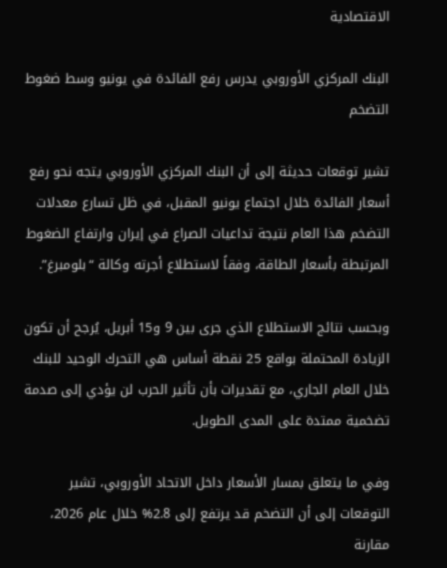الاقتصادية

البنك المركزي الأوروبي يدرس رفع الفائدة في يونيو وسط ضغوط التضخم

تشير توقعات حديثة إلى أن البنك المركزي الأوروبي يتجه نحو رفع أسعار الفائدة خلال اجتماع يونيو المقبل، في ظل تسارع معدلات التضخم هذا العام نتيجة تداعيات الصراع في إيران وارتفاع الضغوط المرتبطة بأسعار الطاقة، وفقاً لاستطلاع أجرته وكالة “بلومبرغ”.

وبحسب نتائج الاستطلاع الذي جرى بين 9 و15 أبريل، يُرجح أن تكون الزيادة المحتملة بواقع 25 نقطة أساس هي التحرك الوحيد للبنك خلال العام الجاري، مع تقديرات بأن تأثير الحرب لن يؤدي إلى صدمة تضخمية ممتدة على المدى الطويل.

وفي ما يتعلق بمسار الأسعار داخل الاتحاد الأوروبي، تشير التوقعات إلى أن التضخم قد يرتفع إلى 2.8% خلال عام 2026، مقارنة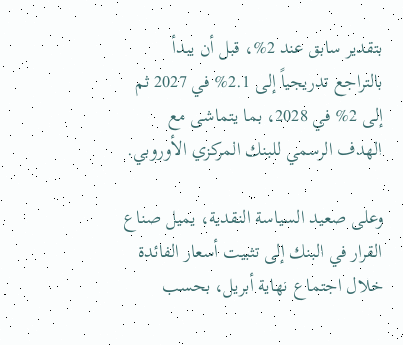بتقدير سابق عند 2%، قبل أن يبدأ بالتراجع تدريجياً إلى 2.1% في 2027 ثم إلى 2% في 2028، بما يتماشى مع الهدف الرسمي للبنك المركزي الأوروبي.

وعلى صعيد السياسة النقدية، يميل صناع القرار في البنك إلى تثبيت أسعار الفائدة خلال اجتماع نهاية أبريل، بحسب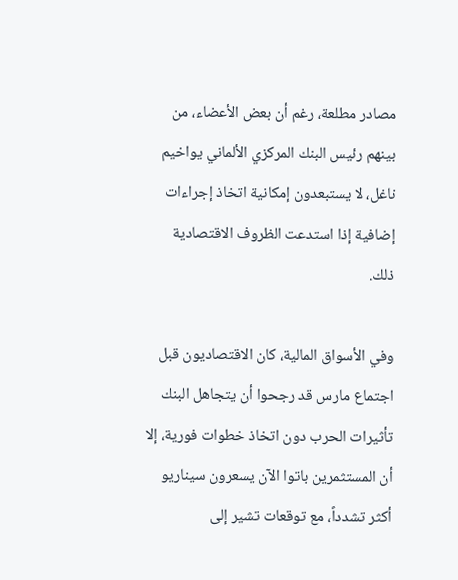مصادر مطلعة، رغم أن بعض الأعضاء، من بينهم رئيس البنك المركزي الألماني يواخيم ناغل، لا يستبعدون إمكانية اتخاذ إجراءات إضافية إذا استدعت الظروف الاقتصادية ذلك.

وفي الأسواق المالية، كان الاقتصاديون قبل اجتماع مارس قد رجحوا أن يتجاهل البنك تأثيرات الحرب دون اتخاذ خطوات فورية، إلا أن المستثمرين باتوا الآن يسعرون سيناريو أكثر تشدداً، مع توقعات تشير إلى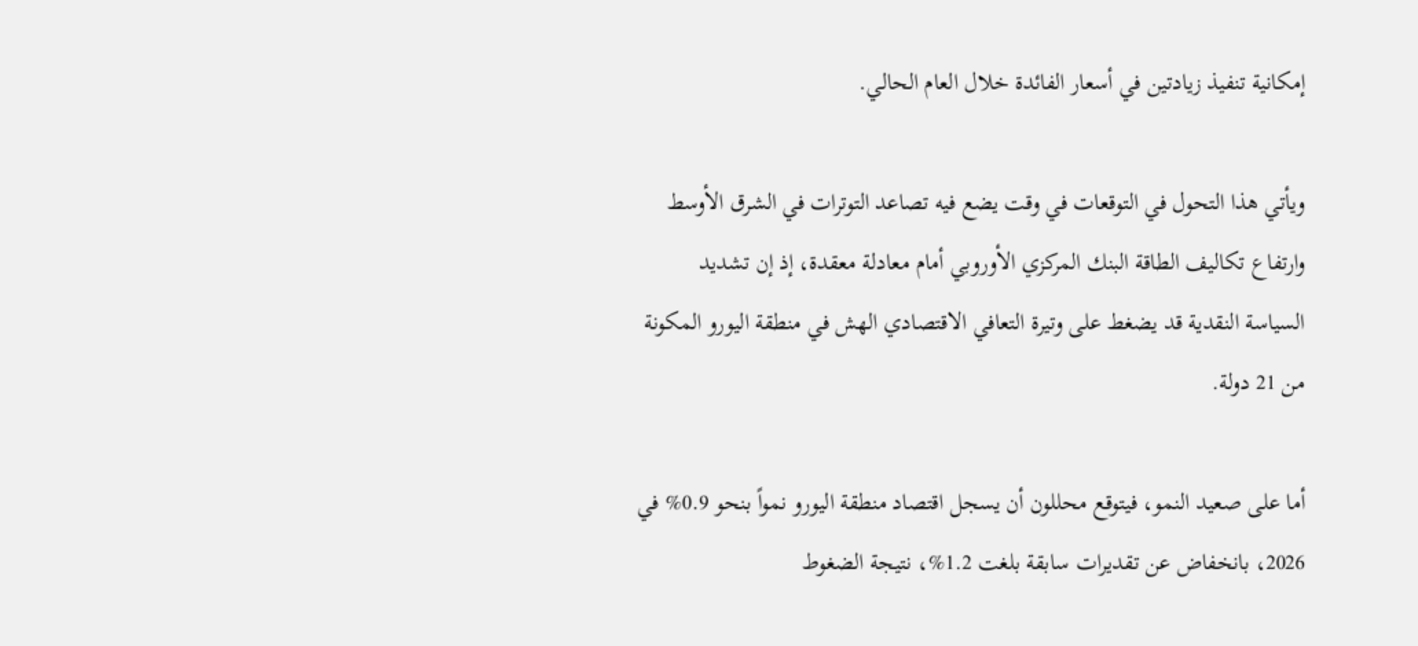إمكانية تنفيذ زيادتين في أسعار الفائدة خلال العام الحالي.

ويأتي هذا التحول في التوقعات في وقت يضع فيه تصاعد التوترات في الشرق الأوسط وارتفاع تكاليف الطاقة البنك المركزي الأوروبي أمام معادلة معقدة، إذ إن تشديد السياسة النقدية قد يضغط على وتيرة التعافي الاقتصادي الهش في منطقة اليورو المكونة من 21 دولة.

أما على صعيد النمو، فيتوقع محللون أن يسجل اقتصاد منطقة اليورو نمواً بنحو 0.9% في 2026، بانخفاض عن تقديرات سابقة بلغت 1.2%، نتيجة الضغوط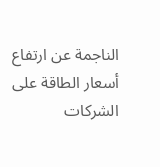الناجمة عن ارتفاع أسعار الطاقة على الشركات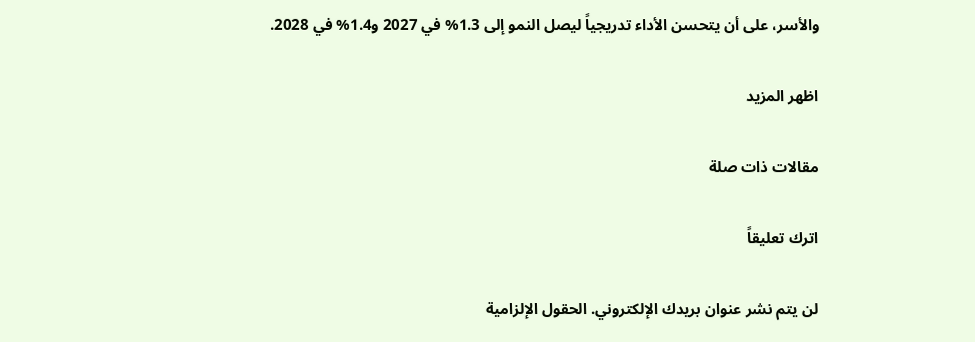والأسر، على أن يتحسن الأداء تدريجياً ليصل النمو إلى 1.3% في 2027 و1.4% في 2028.

اظهر المزيد

مقالات ذات صلة

اترك تعليقاً

لن يتم نشر عنوان بريدك الإلكتروني. الحقول الإلزامية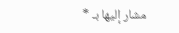مشار إليها بـ *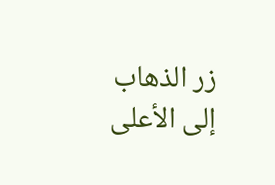زر الذهاب إلى الأعلى